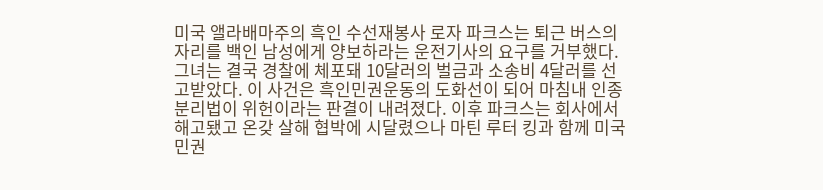미국 앨라배마주의 흑인 수선재봉사 로자 파크스는 퇴근 버스의 자리를 백인 남성에게 양보하라는 운전기사의 요구를 거부했다. 그녀는 결국 경찰에 체포돼 10달러의 벌금과 소송비 4달러를 선고받았다. 이 사건은 흑인민권운동의 도화선이 되어 마침내 인종분리법이 위헌이라는 판결이 내려졌다. 이후 파크스는 회사에서 해고됐고 온갖 살해 협박에 시달렸으나 마틴 루터 킹과 함께 미국 민권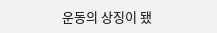운동의 상징이 됐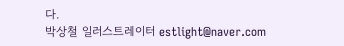다.
박상철 일러스트레이터 estlight@naver.com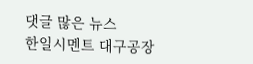댓글 많은 뉴스
한일시멘트 대구공장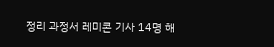정리 과정서 레미콘 기사 14명 해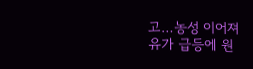고…농성 이어져
유가 급등에 원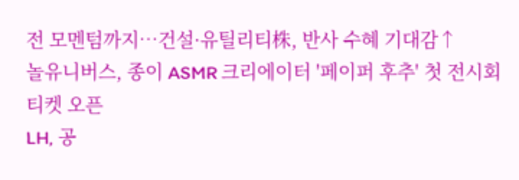전 모멘텀까지…건설·유틸리티株, 반사 수혜 기대감↑
놀유니버스, 종이 ASMR 크리에이터 '페이퍼 후추' 첫 전시회 티켓 오픈
LH, 공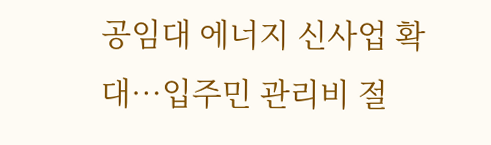공임대 에너지 신사업 확대…입주민 관리비 절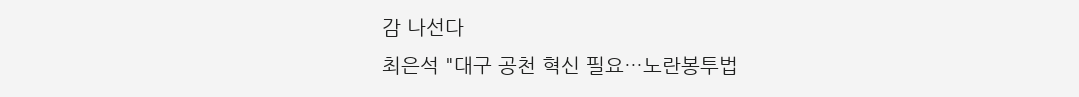감 나선다
최은석 "대구 공천 혁신 필요…노란봉투법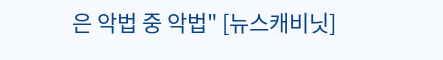은 악법 중 악법" [뉴스캐비닛]